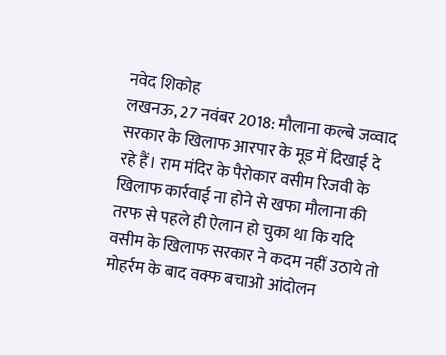नवेद शिकोह
लखनऊ, 27 नवंबर 2018: मौलाना कल्बे जव्वाद सरकार के खिलाफ आरपार के मूड में दिखाई दे रहे हैं। राम मंदिर के पैरोकार वसीम रिजवी के खिलाफ कार्रवाई ना होने से खफा मौलाना की तरफ से पहले ही ऐलान हो चुका था कि यदि वसीम के खिलाफ सरकार ने कदम नहीं उठाये तो मोहर्रम के बाद वक्फ बचाओ आंदोलन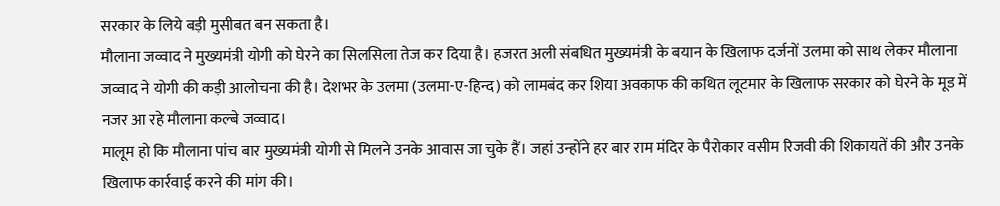सरकार के लिये बड़ी मुसीबत बन सकता है।
मौलाना जव्वाद ने मुख्यमंत्री योगी को घेरने का सिलसिला तेज कर दिया है। हजरत अली संबधित मुख्यमंत्री के बयान के खिलाफ दर्जनों उलमा को साथ लेकर मौलाना जव्वाद ने योगी की कड़ी आलोचना की है। देशभर के उलमा (उलमा-ए-हिन्द) को लामबंद कर शिया अवकाफ की कथित लूटमार के खिलाफ सरकार को घेरने के मूड में नजर आ रहे मौलाना कल्बे जव्वाद।
मालूम हो कि मौलाना पांच बार मुख्यमंत्री योगी से मिलने उनके आवास जा चुके हैं। जहां उन्होंने हर बार राम मंदिर के पैरोकार वसीम रिजवी की शिकायतें की और उनके खिलाफ कार्रवाई करने की मांग की।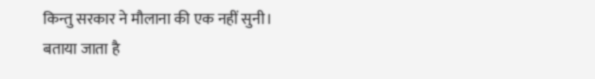किन्तु सरकार ने मौलाना की एक नहीं सुनी।
बताया जाता है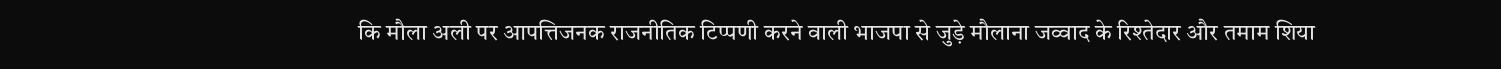कि मौला अली पर आपत्तिजनक राजनीतिक टिप्पणी करने वाली भाजपा से जुड़े मौलाना जव्वाद के रिश्तेदार और तमाम शिया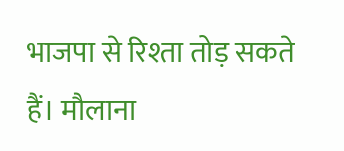भाजपा से रिश्ता तोड़ सकते हैं। मौलाना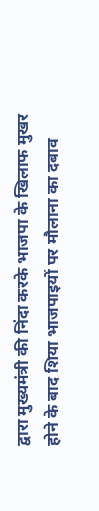द्वारा मुख्यमंत्री की निंदा करके भाजपा के खिलाफ मुखर होने के बाद शिया भाजपाइयों पर मौलाना का दबाव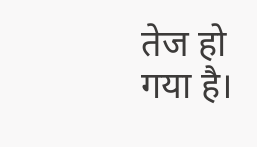तेज हो गया है।